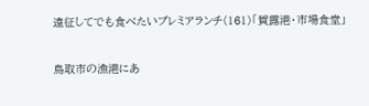遠征してでも食べたいプレミアランチ(161)「賀露港・市場食堂」

鳥取市の漁港にあ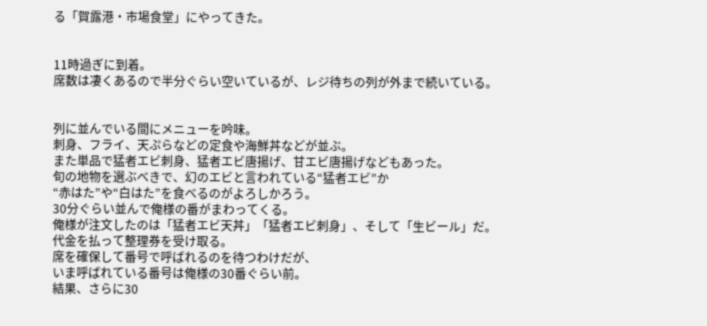る「賀露港・市場食堂」にやってきた。


11時過ぎに到着。
席数は凄くあるので半分ぐらい空いているが、レジ待ちの列が外まで続いている。


列に並んでいる間にメニューを吟味。
刺身、フライ、天ぷらなどの定食や海鮮丼などが並ぶ。
また単品で猛者エビ刺身、猛者エビ唐揚げ、甘エビ唐揚げなどもあった。
旬の地物を選ぶべきで、幻のエビと言われている“猛者エビ”か
“赤はた”や“白はた”を食べるのがよろしかろう。
30分ぐらい並んで俺様の番がまわってくる。
俺様が注文したのは「猛者エビ天丼」「猛者エビ刺身」、そして「生ビール」だ。
代金を払って整理券を受け取る。
席を確保して番号で呼ばれるのを待つわけだが、
いま呼ばれている番号は俺様の30番ぐらい前。
結果、さらに30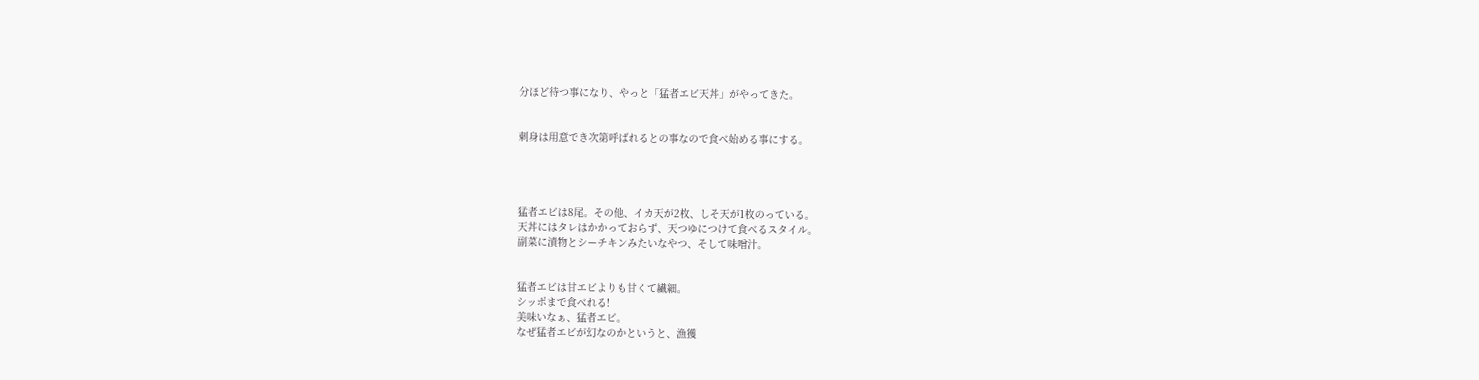分ほど待つ事になり、やっと「猛者エビ天丼」がやってきた。


刺身は用意でき次第呼ばれるとの事なので食べ始める事にする。




猛者エビは8尾。その他、イカ天が2枚、しそ天が1枚のっている。
天丼にはタレはかかっておらず、天つゆにつけて食べるスタイル。
副菜に漬物とシーチキンみたいなやつ、そして味噌汁。


猛者エビは甘エビよりも甘くて繊細。
シッポまで食べれる!
美味いなぁ、猛者エビ。
なぜ猛者エビが幻なのかというと、漁獲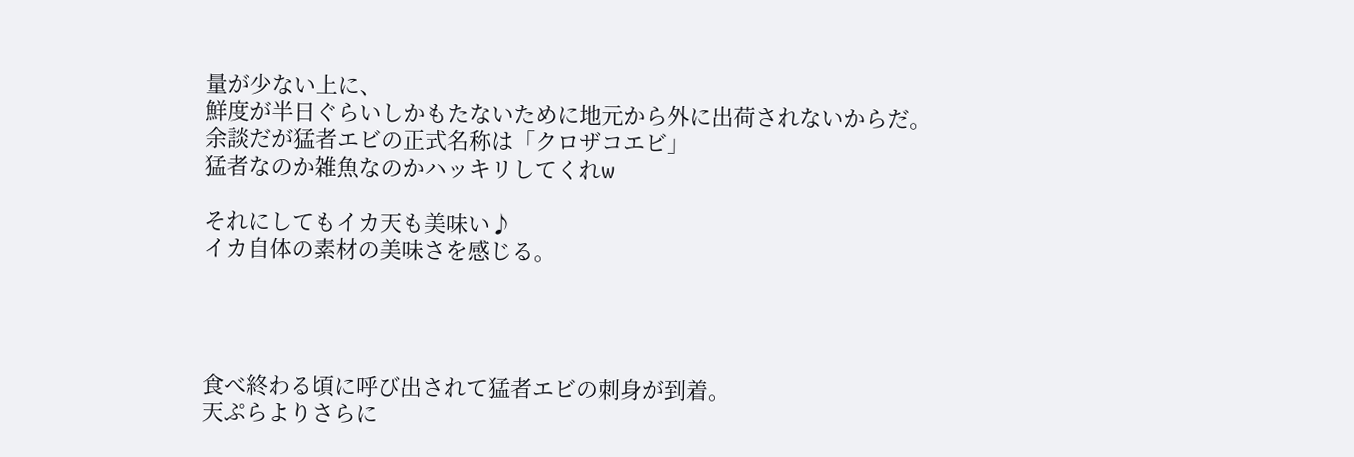量が少ない上に、
鮮度が半日ぐらいしかもたないために地元から外に出荷されないからだ。
余談だが猛者エビの正式名称は「クロザコエビ」
猛者なのか雑魚なのかハッキリしてくれw

それにしてもイカ天も美味い♪
イカ自体の素材の美味さを感じる。




食べ終わる頃に呼び出されて猛者エビの刺身が到着。
天ぷらよりさらに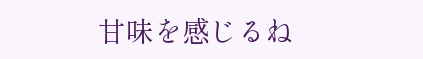甘味を感じるね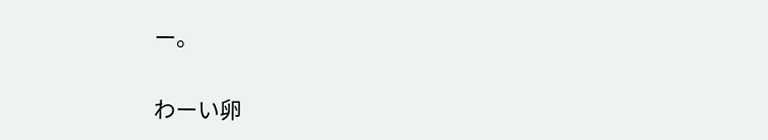ー。


わーい卵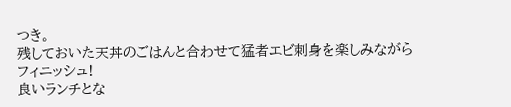つき。
残しておいた天丼のごはんと合わせて猛者エビ刺身を楽しみながらフィニッシュ!
良いランチとな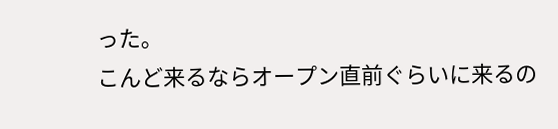った。
こんど来るならオープン直前ぐらいに来るの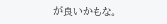が良いかもな。